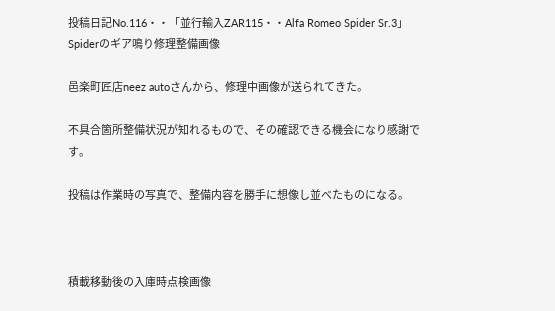投稿日記No.116・・「並行輸入ZAR115・・Alfa Romeo Spider Sr.3」 Spiderのギア鳴り修理整備画像

邑楽町匠店neez autoさんから、修理中画像が送られてきた。

不具合箇所整備状況が知れるもので、その確認できる機会になり感謝です。

投稿は作業時の写真で、整備内容を勝手に想像し並べたものになる。



積載移動後の入庫時点検画像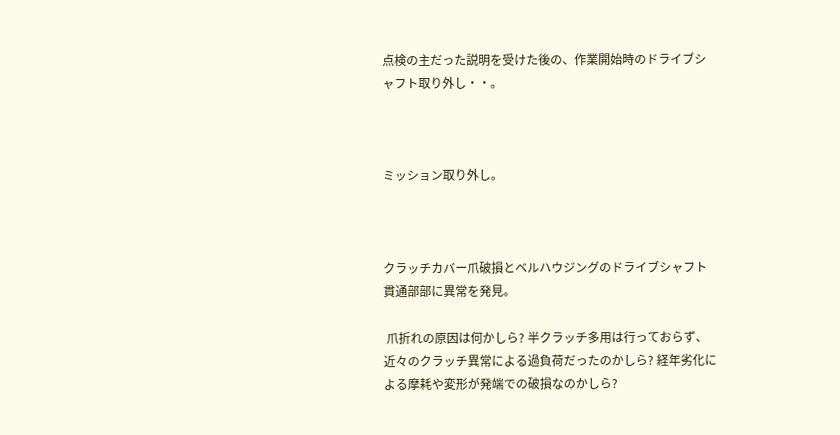点検の主だった説明を受けた後の、作業開始時のドライブシャフト取り外し・・。



ミッション取り外し。



クラッチカバー爪破損とベルハウジングのドライブシャフト貫通部部に異常を発見。

 爪折れの原因は何かしら? 半クラッチ多用は行っておらず、近々のクラッチ異常による過負荷だったのかしら? 経年劣化による摩耗や変形が発端での破損なのかしら?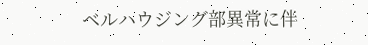ベルハウジング部異常に伴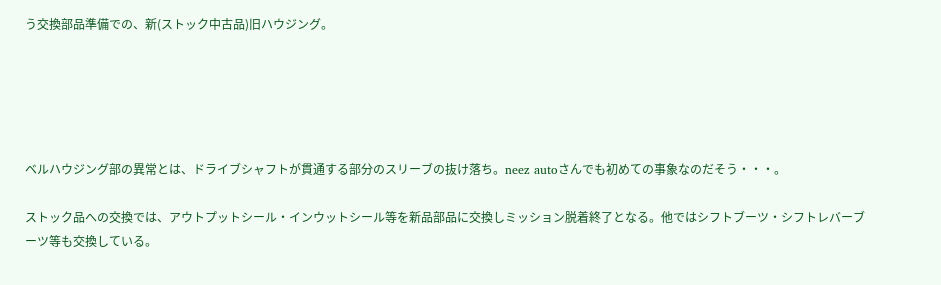う交換部品準備での、新(ストック中古品)旧ハウジング。





ベルハウジング部の異常とは、ドライブシャフトが貫通する部分のスリーブの抜け落ち。neez autoさんでも初めての事象なのだそう・・・。

ストック品への交換では、アウトプットシール・インウットシール等を新品部品に交換しミッション脱着終了となる。他ではシフトブーツ・シフトレバーブーツ等も交換している。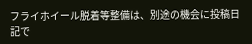フライホイール脱着等整備は、別途の機会に投稿日記で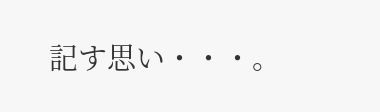記す思い・・・。